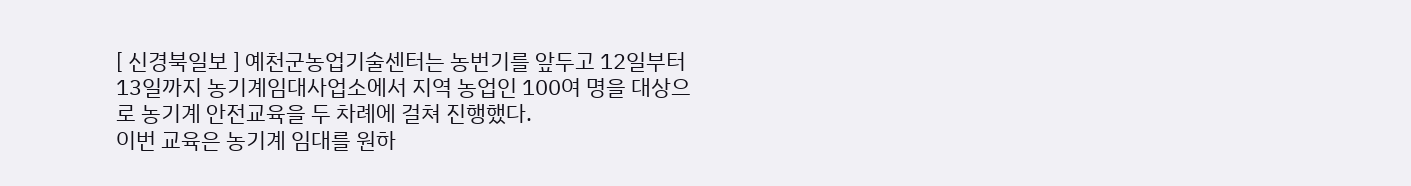[ 신경북일보 ] 예천군농업기술센터는 농번기를 앞두고 12일부터 13일까지 농기계임대사업소에서 지역 농업인 100여 명을 대상으로 농기계 안전교육을 두 차례에 걸쳐 진행했다.
이번 교육은 농기계 임대를 원하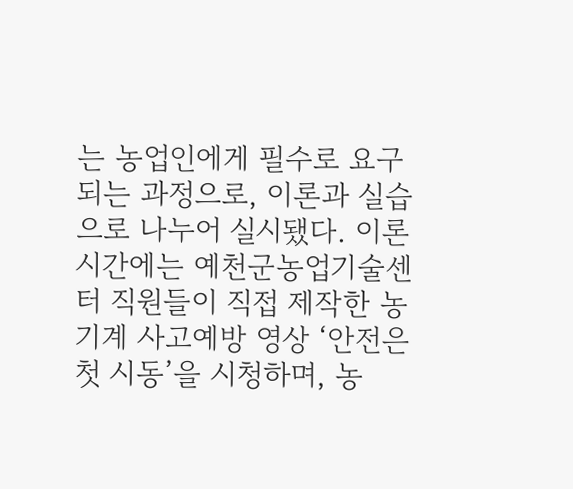는 농업인에게 필수로 요구되는 과정으로, 이론과 실습으로 나누어 실시됐다. 이론 시간에는 예천군농업기술센터 직원들이 직접 제작한 농기계 사고예방 영상 ‘안전은 첫 시동’을 시청하며, 농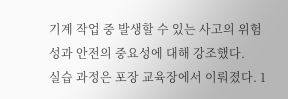기계 작업 중 발생할 수 있는 사고의 위험성과 안전의 중요성에 대해 강조했다.
실습 과정은 포장 교육장에서 이뤄졌다. 1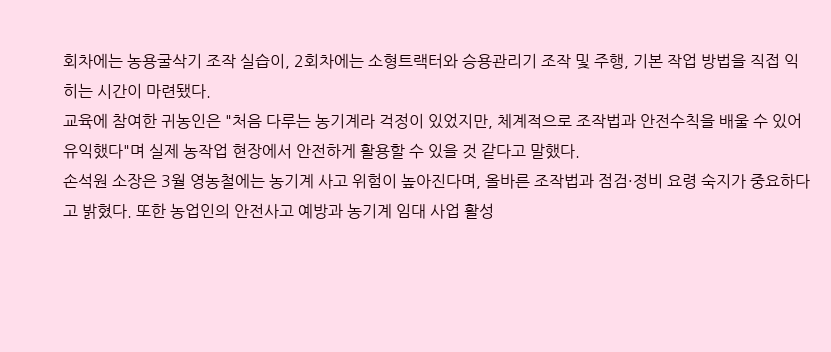회차에는 농용굴삭기 조작 실습이, 2회차에는 소형트랙터와 승용관리기 조작 및 주행, 기본 작업 방법을 직접 익히는 시간이 마련됐다.
교육에 참여한 귀농인은 "처음 다루는 농기계라 걱정이 있었지만, 체계적으로 조작법과 안전수칙을 배울 수 있어 유익했다"며 실제 농작업 현장에서 안전하게 활용할 수 있을 것 같다고 말했다.
손석원 소장은 3월 영농철에는 농기계 사고 위험이 높아진다며, 올바른 조작법과 점검·정비 요령 숙지가 중요하다고 밝혔다. 또한 농업인의 안전사고 예방과 농기계 임대 사업 활성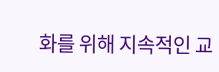화를 위해 지속적인 교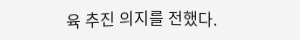육 추진 의지를 전했다.